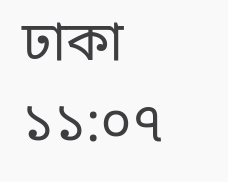ঢাকা ১১:০৭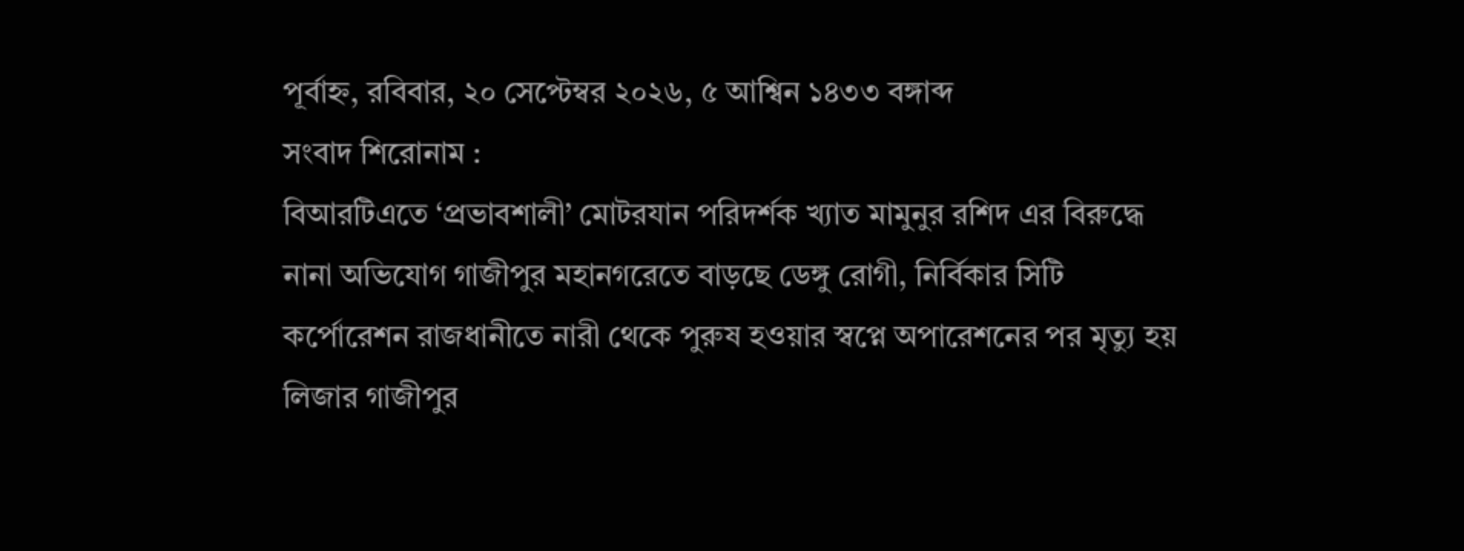পূর্বাহ্ন, রবিবার, ২০ সেপ্টেম্বর ২০২৬, ৫ আশ্বিন ১৪৩৩ বঙ্গাব্দ
সংবাদ শিরোনাম :
বিআরটিএতে ‘প্রভাবশালী’ মোটরযান পরিদর্শক খ্যাত মামুনুর রশিদ এর বিরুদ্ধে নানা অভিযোগ গাজীপুর মহানগরেতে বাড়ছে ডেঙ্গু রোগী, নির্বিকার সিটি কর্পোরেশন রাজধানীতে নারী থেকে পুরুষ হওয়ার স্বপ্নে অপারেশনের পর মৃত্যু হয় লিজার গাজীপুর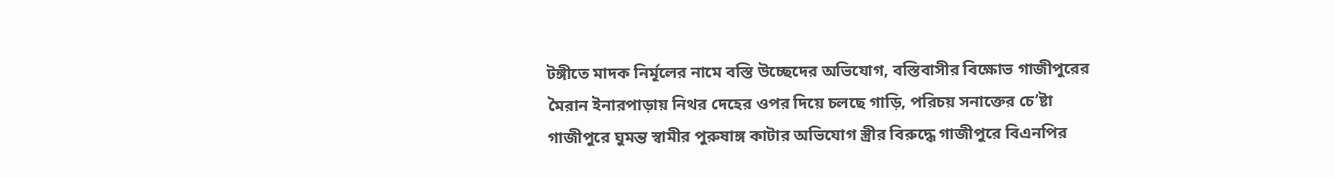টঙ্গীতে মাদক নির্মূলের নামে বস্তি উচ্ছেদের অভিযোগ, বস্তিবাসীর বিক্ষোভ গাজীপুরের মৈরান ইনারপাড়ায় নিথর দেহের ওপর দিয়ে চলছে গাড়ি, পরিচয় সনাক্তের চে’ষ্টা গাজীপুরে ঘুমন্ত স্বামীর পুরুষাঙ্গ কাটার অভিযোগ স্ত্রীর বিরুদ্ধে গাজীপুরে বিএনপির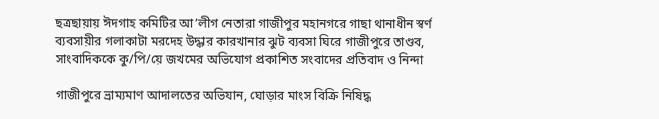ছত্রছায়ায় ঈদগাহ কমিটির আ’লীগ নেতারা গাজীপুর মহানগরে গাছা থানাধীন স্বর্ণ ব্যবসায়ীর গলাকাটা মরদেহ উদ্ধার কারখানার ঝুট ব্যবসা ঘিরে গাজীপুরে তাণ্ডব, সাংবাদিককে কু/পি/য়ে জখমের অভিযোগ প্রকাশিত সংবাদের প্রতিবাদ ও নিন্দা

গাজীপুরে ভ্রাম্যমাণ আদালতের অভিযান, ঘোড়ার মাংস বিক্রি নিষিদ্ধ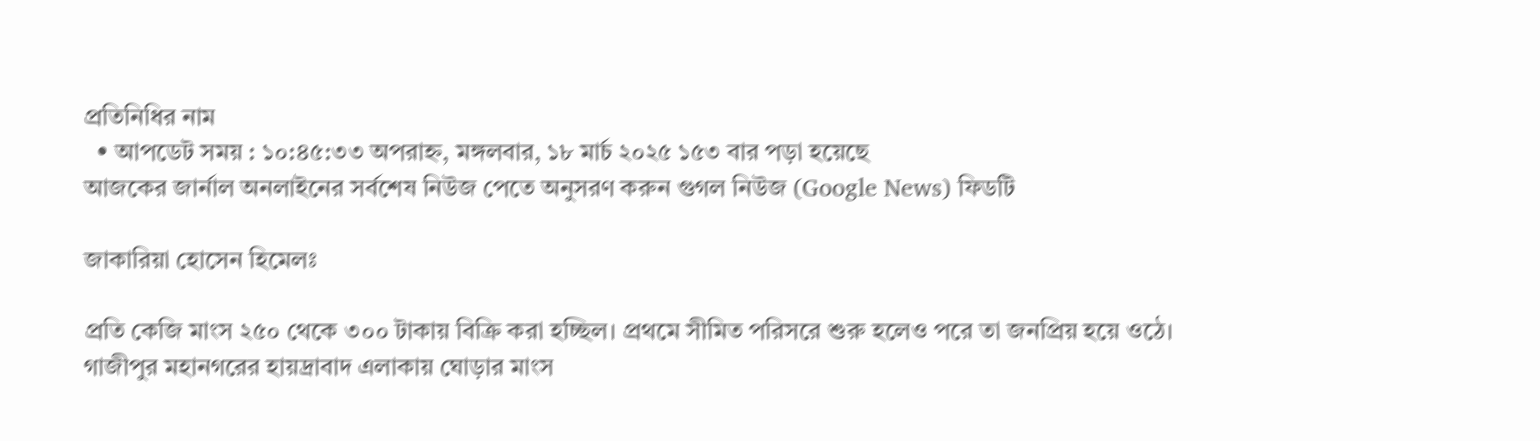প্রতিনিধির নাম
  • আপডেট সময় : ১০:৪৫:৩৩ অপরাহ্ন, মঙ্গলবার, ১৮ মার্চ ২০২৫ ১৫৩ বার পড়া হয়েছে
আজকের জার্নাল অনলাইনের সর্বশেষ নিউজ পেতে অনুসরণ করুন গুগল নিউজ (Google News) ফিডটি

জাকারিয়া হোসেন হিমেলঃ

প্রতি কেজি মাংস ২৫০ থেকে ৩০০ টাকায় বিক্রি করা হচ্ছিল। প্রথমে সীমিত পরিসরে শুরু হলেও পরে তা জনপ্রিয় হয়ে ওঠে।
গাজীপুর মহানগরের হায়দ্রাবাদ এলাকায় ঘোড়ার মাংস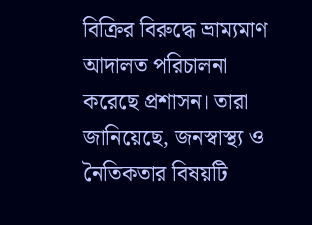বিক্রির বিরুদ্ধে ভ্রাম্যমাণ আদালত পরিচালনা করেছে প্রশাসন। তারা জানিয়েছে, জনস্বাস্থ্য ও নৈতিকতার বিষয়টি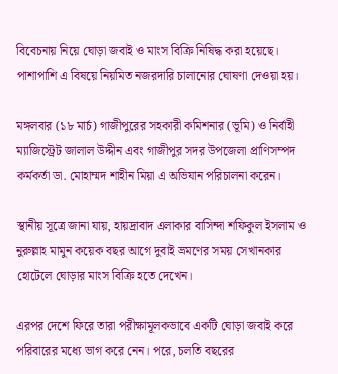বিবেচনায় নিয়ে ঘোড়া জবাই ও মাংস বিক্রি নিষিদ্ধ করা হয়েছে। পাশাপাশি এ বিষয়ে নিয়মিত নজরদারি চালানোর ঘোষণা দেওয়া হয়।

মঙ্গলবার (১৮ মার্চ) গাজীপুরের সহকারী কমিশনার (ভূমি) ও নির্বাহী ম্যাজিস্ট্রেট জালাল উদ্দীন এবং গাজীপুর সদর উপজেলা প্রাণিসম্পদ কর্মকর্তা ডা. মোহাম্মদ শাহীন মিয়া এ অভিযান পরিচালনা করেন।

স্থানীয় সূত্রে জানা যায়, হায়দ্রাবাদ এলাকার বাসিন্দা শফিকুল ইসলাম ও নুরুল্লাহ মামুন কয়েক বছর আগে দুবাই ভ্রমণের সময় সেখানকার হোটেলে ঘোড়ার মাংস বিক্রি হতে দেখেন।

এরপর দেশে ফিরে তারা পরীক্ষামূলকভাবে একটি ঘোড়া জবাই করে পরিবারের মধ্যে ভাগ করে নেন। পরে, চলতি বছরের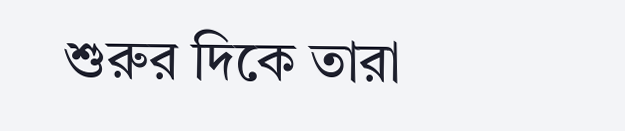শুরুর দিকে তারা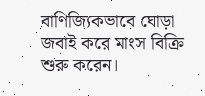বাণিজ্যিকভাবে ঘোড়া জবাই করে মাংস বিক্রি শুরু করেন।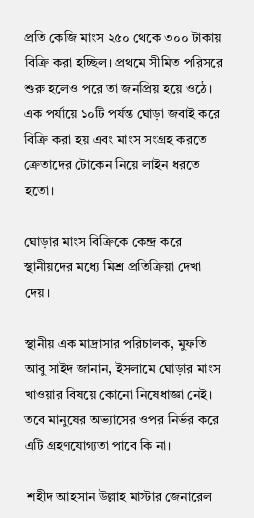প্রতি কেজি মাংস ২৫০ থেকে ৩০০ টাকায় বিক্রি করা হচ্ছিল। প্রথমে সীমিত পরিসরে শুরু হলেও পরে তা জনপ্রিয় হয়ে ওঠে। এক পর্যায়ে ১০টি পর্যন্ত ঘোড়া জবাই করে বিক্রি করা হয় এবং মাংস সংগ্রহ করতে ক্রেতাদের টোকেন নিয়ে লাইন ধরতে হতো।

ঘোড়ার মাংস বিক্রিকে কেন্দ্র করে স্থানীয়দের মধ্যে মিশ্র প্রতিক্রিয়া দেখা দেয়।

স্থানীয় এক মাদ্রাসার পরিচালক, মুফতি আবু সাইদ জানান, ইসলামে ঘোড়ার মাংস খাওয়ার বিষয়ে কোনো নিষেধাজ্ঞা নেই। তবে মানুষের অভ্যাসের ওপর নির্ভর করে এটি গ্রহণযোগ্যতা পাবে কি না।

 শহীদ আহসান উল্লাহ মাস্টার জেনারেল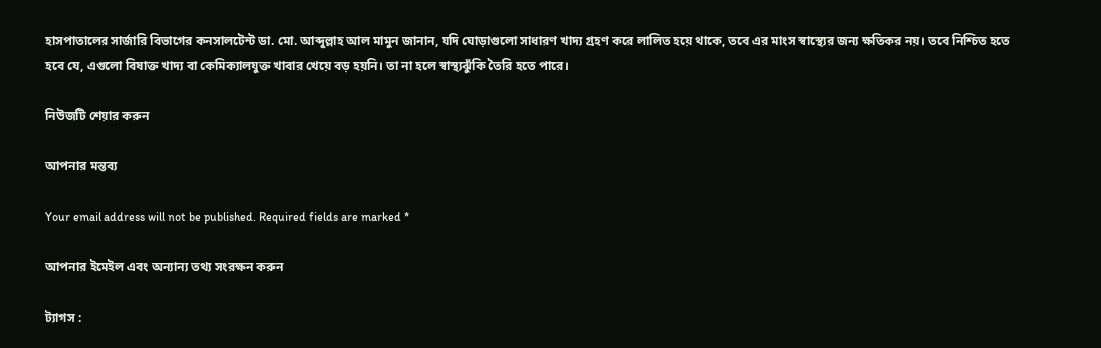হাসপাতালের সার্জারি বিভাগের কনসালটেন্ট ডা. মো. আব্দুল্লাহ আল মামুন জানান, যদি ঘোড়াগুলো সাধারণ খাদ্য গ্রহণ করে লালিত হয়ে থাকে, তবে এর মাংস স্বাস্থ্যের জন্য ক্ষতিকর নয়। তবে নিশ্চিত হতে হবে যে, এগুলো বিষাক্ত খাদ্য বা কেমিক্যালযুক্ত খাবার খেয়ে বড় হয়নি। তা না হলে স্বাস্থ্যঝুঁকি তৈরি হতে পারে।

নিউজটি শেয়ার করুন

আপনার মন্তব্য

Your email address will not be published. Required fields are marked *

আপনার ইমেইল এবং অন্যান্য তথ্য সংরক্ষন করুন

ট্যাগস :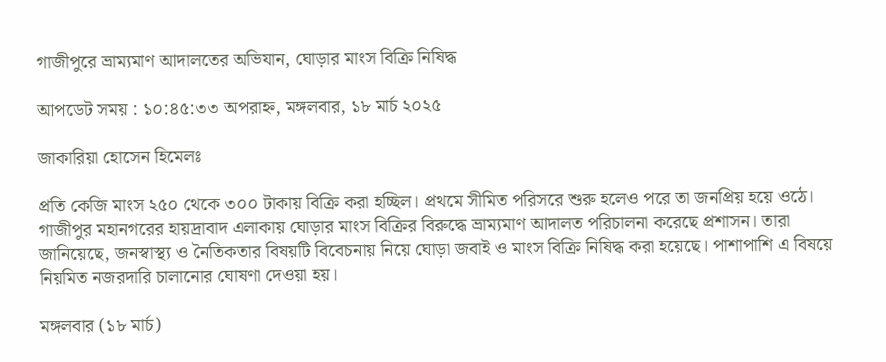গাজীপুরে ভ্রাম্যমাণ আদালতের অভিযান, ঘোড়ার মাংস বিক্রি নিষিদ্ধ

আপডেট সময় : ১০:৪৫:৩৩ অপরাহ্ন, মঙ্গলবার, ১৮ মার্চ ২০২৫

জাকারিয়া হোসেন হিমেলঃ

প্রতি কেজি মাংস ২৫০ থেকে ৩০০ টাকায় বিক্রি করা হচ্ছিল। প্রথমে সীমিত পরিসরে শুরু হলেও পরে তা জনপ্রিয় হয়ে ওঠে।
গাজীপুর মহানগরের হায়দ্রাবাদ এলাকায় ঘোড়ার মাংস বিক্রির বিরুদ্ধে ভ্রাম্যমাণ আদালত পরিচালনা করেছে প্রশাসন। তারা জানিয়েছে, জনস্বাস্থ্য ও নৈতিকতার বিষয়টি বিবেচনায় নিয়ে ঘোড়া জবাই ও মাংস বিক্রি নিষিদ্ধ করা হয়েছে। পাশাপাশি এ বিষয়ে নিয়মিত নজরদারি চালানোর ঘোষণা দেওয়া হয়।

মঙ্গলবার (১৮ মার্চ)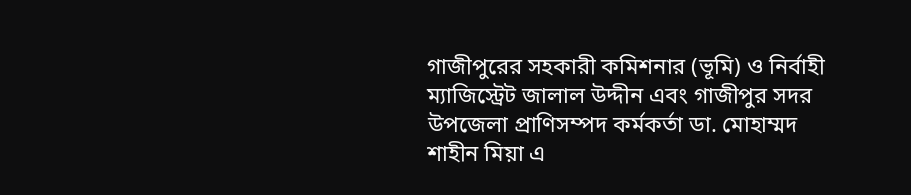গাজীপুরের সহকারী কমিশনার (ভূমি) ও নির্বাহী ম্যাজিস্ট্রেট জালাল উদ্দীন এবং গাজীপুর সদর উপজেলা প্রাণিসম্পদ কর্মকর্তা ডা. মোহাম্মদ শাহীন মিয়া এ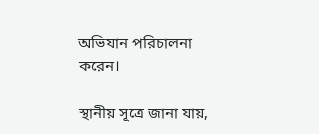অভিযান পরিচালনা করেন।

স্থানীয় সূত্রে জানা যায়,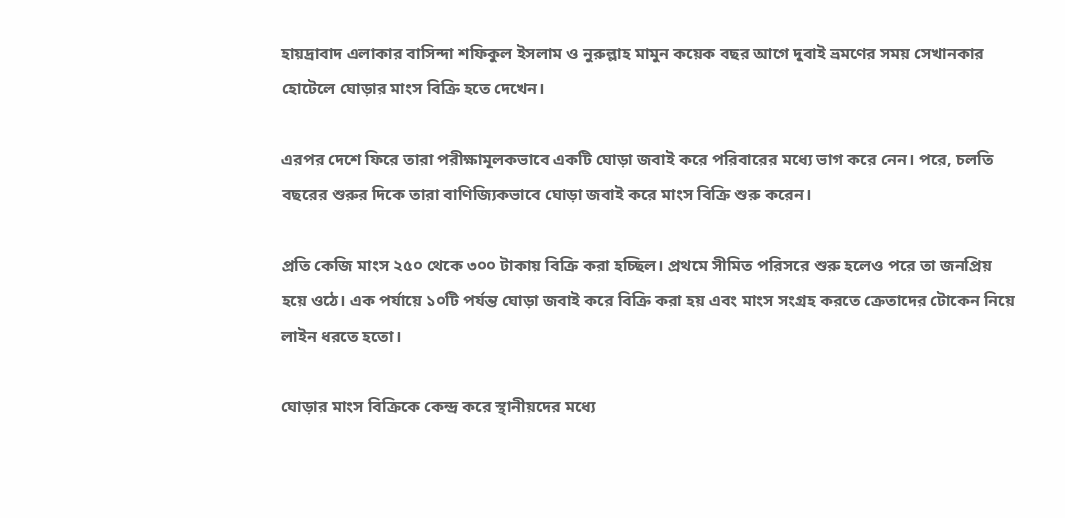হায়দ্রাবাদ এলাকার বাসিন্দা শফিকুল ইসলাম ও নুরুল্লাহ মামুন কয়েক বছর আগে দুবাই ভ্রমণের সময় সেখানকার হোটেলে ঘোড়ার মাংস বিক্রি হতে দেখেন।

এরপর দেশে ফিরে তারা পরীক্ষামূলকভাবে একটি ঘোড়া জবাই করে পরিবারের মধ্যে ভাগ করে নেন। পরে, চলতি বছরের শুরুর দিকে তারা বাণিজ্যিকভাবে ঘোড়া জবাই করে মাংস বিক্রি শুরু করেন।

প্রতি কেজি মাংস ২৫০ থেকে ৩০০ টাকায় বিক্রি করা হচ্ছিল। প্রথমে সীমিত পরিসরে শুরু হলেও পরে তা জনপ্রিয় হয়ে ওঠে। এক পর্যায়ে ১০টি পর্যন্ত ঘোড়া জবাই করে বিক্রি করা হয় এবং মাংস সংগ্রহ করতে ক্রেতাদের টোকেন নিয়ে লাইন ধরতে হতো।

ঘোড়ার মাংস বিক্রিকে কেন্দ্র করে স্থানীয়দের মধ্যে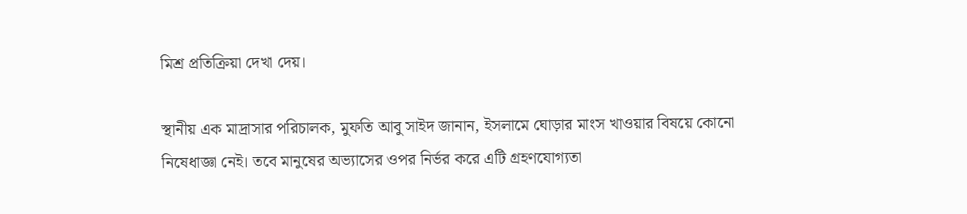মিশ্র প্রতিক্রিয়া দেখা দেয়।

স্থানীয় এক মাদ্রাসার পরিচালক, মুফতি আবু সাইদ জানান, ইসলামে ঘোড়ার মাংস খাওয়ার বিষয়ে কোনো নিষেধাজ্ঞা নেই। তবে মানুষের অভ্যাসের ওপর নির্ভর করে এটি গ্রহণযোগ্যতা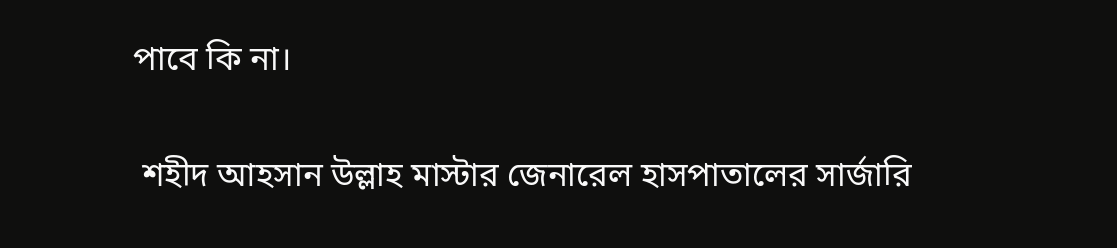পাবে কি না।

 শহীদ আহসান উল্লাহ মাস্টার জেনারেল হাসপাতালের সার্জারি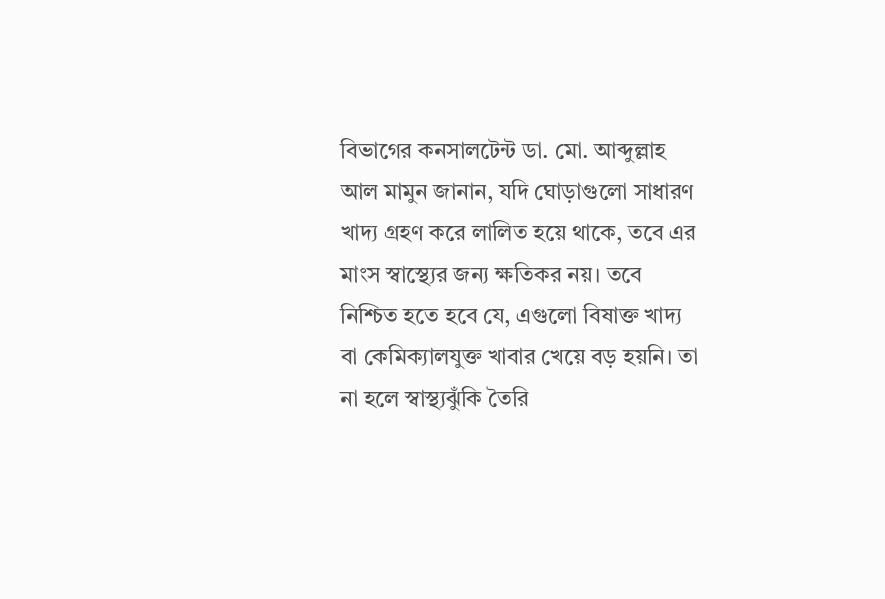বিভাগের কনসালটেন্ট ডা. মো. আব্দুল্লাহ আল মামুন জানান, যদি ঘোড়াগুলো সাধারণ খাদ্য গ্রহণ করে লালিত হয়ে থাকে, তবে এর মাংস স্বাস্থ্যের জন্য ক্ষতিকর নয়। তবে নিশ্চিত হতে হবে যে, এগুলো বিষাক্ত খাদ্য বা কেমিক্যালযুক্ত খাবার খেয়ে বড় হয়নি। তা না হলে স্বাস্থ্যঝুঁকি তৈরি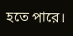হতে পারে।